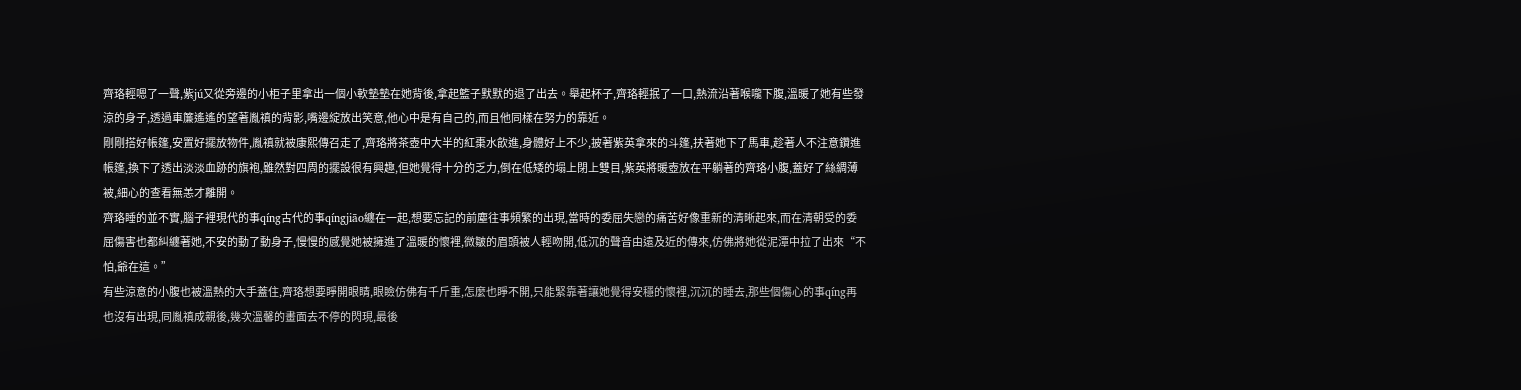齊珞輕嗯了一聲,紫jú又從旁邊的小柜子里拿出一個小軟墊墊在她背後,拿起籃子默默的退了出去。舉起杯子,齊珞輕抿了一口,熱流沿著喉嚨下腹,溫暖了她有些發涼的身子,透過車簾遙遙的望著胤禛的背影,嘴邊綻放出笑意,他心中是有自己的,而且他同樣在努力的靠近。
剛剛搭好帳篷,安置好擺放物件,胤禛就被康熙傳召走了,齊珞將茶壺中大半的紅棗水飲進,身體好上不少,披著紫英拿來的斗篷,扶著她下了馬車,趁著人不注意鑽進帳篷,換下了透出淡淡血跡的旗袍,雖然對四周的擺設很有興趣,但她覺得十分的乏力,倒在低矮的塌上閉上雙目,紫英將暖壺放在平躺著的齊珞小腹,蓋好了絲綢薄被,細心的查看無恙才離開。
齊珞睡的並不實,腦子裡現代的事qíng古代的事qíngjiāo纏在一起,想要忘記的前塵往事頻繁的出現,當時的委屈失戀的痛苦好像重新的清晰起來,而在清朝受的委屈傷害也都糾纏著她,不安的動了動身子,慢慢的感覺她被擁進了溫暖的懷裡,微皺的眉頭被人輕吻開,低沉的聲音由遠及近的傳來,仿佛將她從泥潭中拉了出來“不怕,爺在這。”
有些涼意的小腹也被溫熱的大手蓋住,齊珞想要睜開眼睛,眼瞼仿佛有千斤重,怎麼也睜不開,只能緊靠著讓她覺得安穩的懷裡,沉沉的睡去,那些個傷心的事qíng再也沒有出現,同胤禛成親後,幾次溫馨的畫面去不停的閃現,最後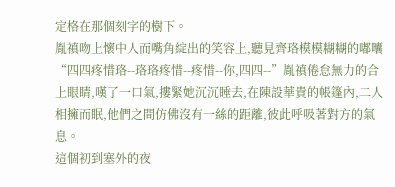定格在那個刻字的樹下。
胤禛吻上懷中人而嘴角綻出的笑容上,聽見齊珞模模糊糊的嘟囔“四四疼惜珞--珞珞疼惜--疼惜--你,四四--”胤禛倦怠無力的合上眼睛,嘆了一口氣,摟緊她沉沉睡去,在陳設華貴的帳篷內,二人相擁而眠,他們之間仿佛沒有一絲的距離,彼此呼吸著對方的氣息。
這個初到塞外的夜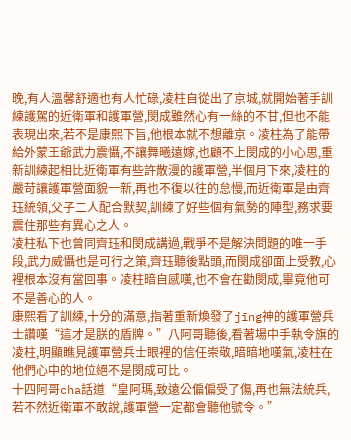晚,有人溫馨舒適也有人忙碌,凌柱自從出了京城,就開始著手訓練護駕的近衛軍和護軍營,閔成雖然心有一絲的不甘,但也不能表現出來,若不是康熙下旨,他根本就不想離京。凌柱為了能帶給外蒙王爺武力震懾,不讓舞曦遠嫁,也顧不上閔成的小心思,重新訓練起相比近衛軍有些許散漫的護軍營,半個月下來,凌柱的嚴苛讓護軍營面貌一新,再也不復以往的怠慢,而近衛軍是由齊珏統領,父子二人配合默契,訓練了好些個有氣勢的陣型,務求要震住那些有異心之人。
凌柱私下也曾同齊珏和閔成講過,戰爭不是解決問題的唯一手段,武力威懾也是可行之策,齊珏聽後點頭,而閔成卻面上受教,心裡根本沒有當回事。凌柱暗自感嘆,也不會在勸閔成,畢竟他可不是善心的人。
康熙看了訓練,十分的滿意,指著重新煥發了jīng神的護軍營兵士讚嘆“這才是朕的盾牌。”八阿哥聽後,看著場中手執令旗的凌柱,明顯瞧見護軍營兵士眼裡的信任崇敬,暗暗地嘆氣,凌柱在他們心中的地位絕不是閔成可比。
十四阿哥cha話道“皇阿瑪,致遠公偏偏受了傷,再也無法統兵,若不然近衛軍不敢說,護軍營一定都會聽他號令。”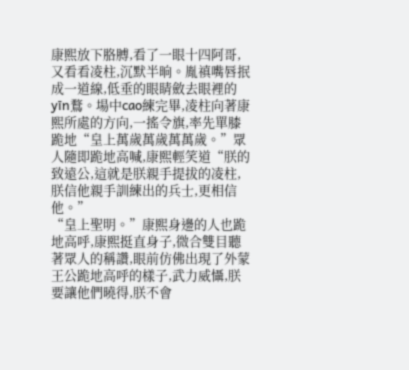康熙放下胳膊,看了一眼十四阿哥,又看看凌柱,沉默半晌。胤禛嘴唇抿成一道線,低垂的眼睛斂去眼裡的yīn鶩。場中cao練完畢,凌柱向著康熙所處的方向,一搖令旗,率先單膝跪地“皇上萬歲萬歲萬萬歲。”眾人隨即跪地高喊,康熙輕笑道“朕的致遠公,這就是朕親手提拔的凌柱,朕信他親手訓練出的兵士,更相信他。”
“皇上聖明。”康熙身邊的人也跪地高呼,康熙挺直身子,微合雙目聽著眾人的稱讚,眼前仿佛出現了外蒙王公跪地高呼的樣子,武力威懾,朕要讓他們曉得,朕不會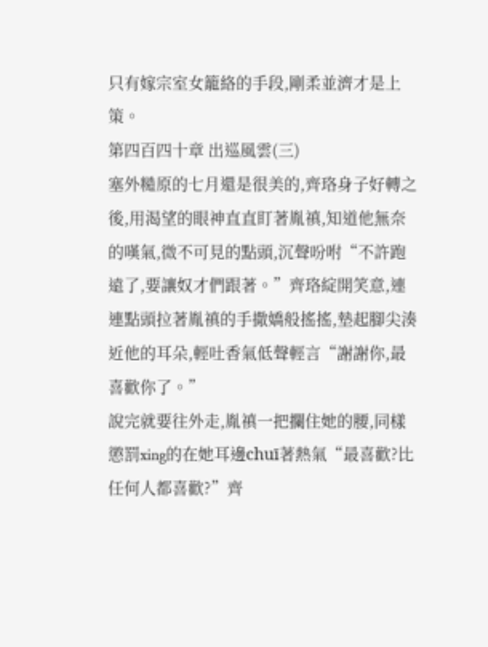只有嫁宗室女籠絡的手段,剛柔並濟才是上策。
第四百四十章 出巡風雲(三)
塞外糙原的七月還是很美的,齊珞身子好轉之後,用渴望的眼神直直盯著胤禛,知道他無奈的嘆氣,微不可見的點頭,沉聲吩咐“不許跑遠了,要讓奴才們跟著。”齊珞綻開笑意,連連點頭拉著胤禛的手撒嬌般搖搖,墊起腳尖湊近他的耳朵,輕吐香氣低聲輕言“謝謝你,最喜歡你了。”
說完就要往外走,胤禛一把攔住她的腰,同樣懲罰xing的在她耳邊chuī著熱氣“最喜歡?比任何人都喜歡?”齊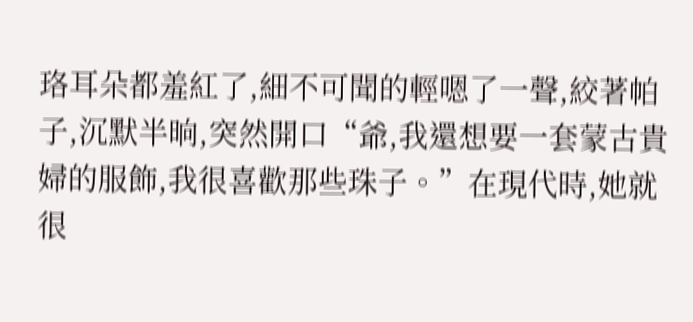珞耳朵都羞紅了,細不可聞的輕嗯了一聲,絞著帕子,沉默半晌,突然開口“爺,我還想要一套蒙古貴婦的服飾,我很喜歡那些珠子。”在現代時,她就很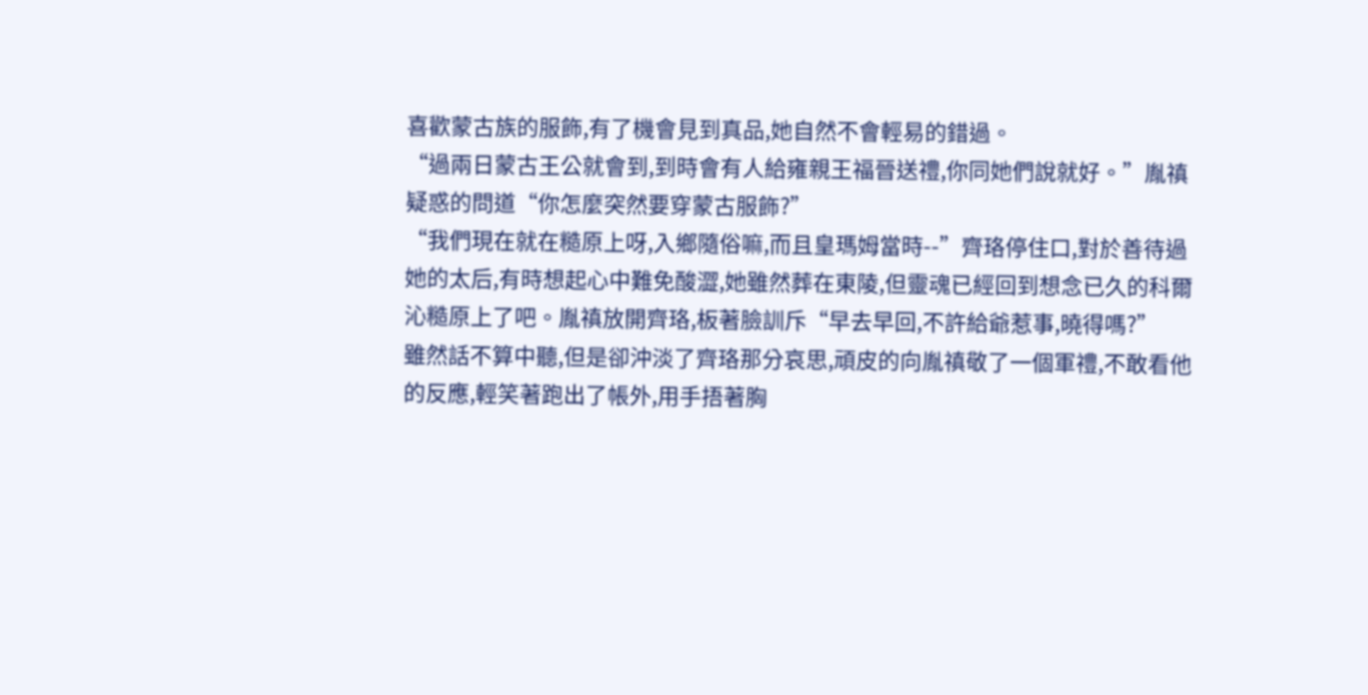喜歡蒙古族的服飾,有了機會見到真品,她自然不會輕易的錯過。
“過兩日蒙古王公就會到,到時會有人給雍親王福晉送禮,你同她們說就好。”胤禛疑惑的問道“你怎麼突然要穿蒙古服飾?”
“我們現在就在糙原上呀,入鄉隨俗嘛,而且皇瑪姆當時--”齊珞停住口,對於善待過她的太后,有時想起心中難免酸澀,她雖然葬在東陵,但靈魂已經回到想念已久的科爾沁糙原上了吧。胤禛放開齊珞,板著臉訓斥“早去早回,不許給爺惹事,曉得嗎?”
雖然話不算中聽,但是卻沖淡了齊珞那分哀思,頑皮的向胤禛敬了一個軍禮,不敢看他的反應,輕笑著跑出了帳外,用手捂著胸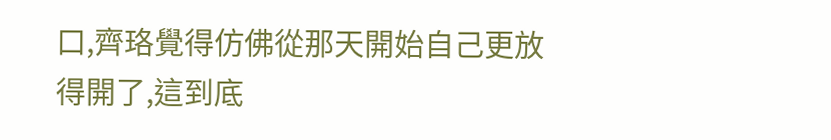口,齊珞覺得仿佛從那天開始自己更放得開了,這到底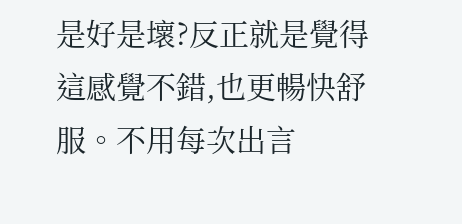是好是壞?反正就是覺得這感覺不錯,也更暢快舒服。不用每次出言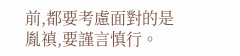前,都要考慮面對的是胤禛,要謹言慎行。